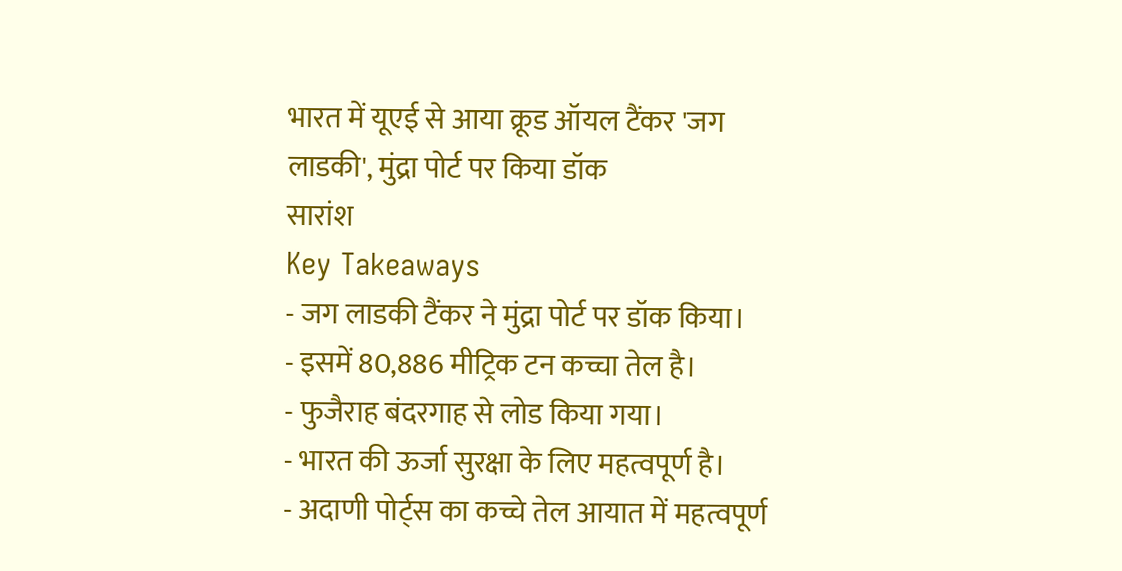भारत में यूएई से आया क्रूड ऑयल टैंकर 'जग लाडकी', मुंद्रा पोर्ट पर किया डॉक
सारांश
Key Takeaways
- जग लाडकी टैंकर ने मुंद्रा पोर्ट पर डॉक किया।
- इसमें 80,886 मीट्रिक टन कच्चा तेल है।
- फुजैराह बंदरगाह से लोड किया गया।
- भारत की ऊर्जा सुरक्षा के लिए महत्वपूर्ण है।
- अदाणी पोर्ट्स का कच्चे तेल आयात में महत्वपूर्ण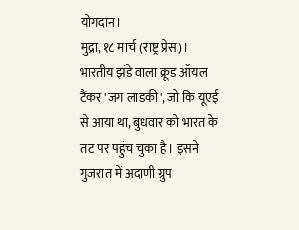योगदान।
मुद्रा, १८ मार्च (राष्ट्र प्रेस)। भारतीय झंडे वाला क्रूड ऑयल टैंकर 'जग लाडकी', जो कि यूएई से आया था, बुधवार को भारत के तट पर पहुंच चुका है। इसने गुजरात में अदाणी ग्रुप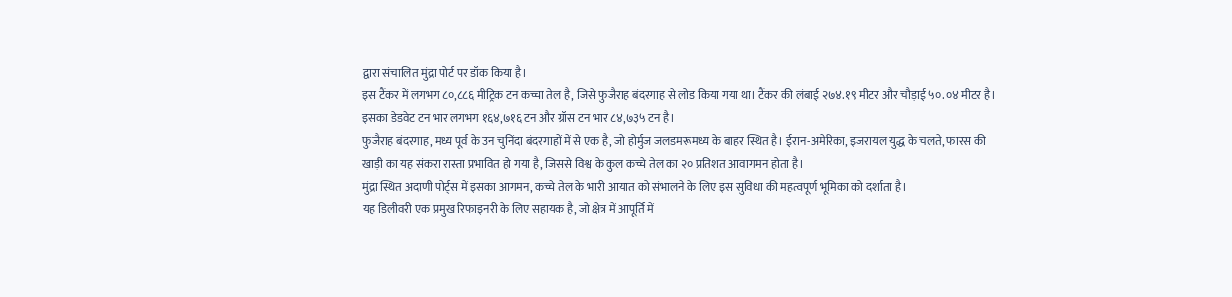द्वारा संचालित मुंद्रा पोर्ट पर डॉक किया है।
इस टैंकर में लगभग ८०,८८६ मीट्रिक टन कच्चा तेल है, जिसे फुजैराह बंदरगाह से लोड किया गया था। टैंकर की लंबाई २७४.१९ मीटर और चौड़ाई ५०.०४ मीटर है। इसका डेडवेट टन भार लगभग १६४,७१६ टन और ग्रॉस टन भार ८४,७३५ टन है।
फुजैराह बंदरगाह, मध्य पूर्व के उन चुनिंदा बंदरगाहों में से एक है, जो होर्मुज जलडमरूमध्य के बाहर स्थित है। ईरान-अमेरिका, इजरायल युद्ध के चलते, फारस की खाड़ी का यह संकरा रास्ता प्रभावित हो गया है, जिससे विश्व के कुल कच्चे तेल का २० प्रतिशत आवागमन होता है।
मुंद्रा स्थित अदाणी पोर्ट्स में इसका आगमन, कच्चे तेल के भारी आयात को संभालने के लिए इस सुविधा की महत्वपूर्ण भूमिका को दर्शाता है।
यह डिलीवरी एक प्रमुख रिफाइनरी के लिए सहायक है, जो क्षेत्र में आपूर्ति में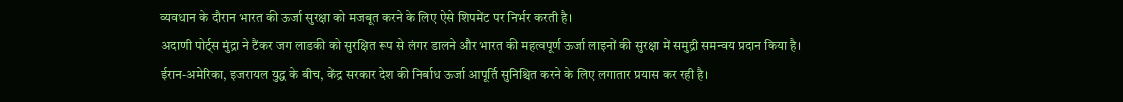व्यवधान के दौरान भारत की ऊर्जा सुरक्षा को मजबूत करने के लिए ऐसे शिपमेंट पर निर्भर करती है।
अदाणी पोर्ट्स मुंद्रा ने टैंकर जग लाडकी को सुरक्षित रूप से लंगर डालने और भारत की महत्वपूर्ण ऊर्जा लाइनों की सुरक्षा में समुद्री समन्वय प्रदान किया है।
ईरान-अमेरिका, इजरायल युद्ध के बीच, केंद्र सरकार देश की निर्बाध ऊर्जा आपूर्ति सुनिश्चित करने के लिए लगातार प्रयास कर रही है।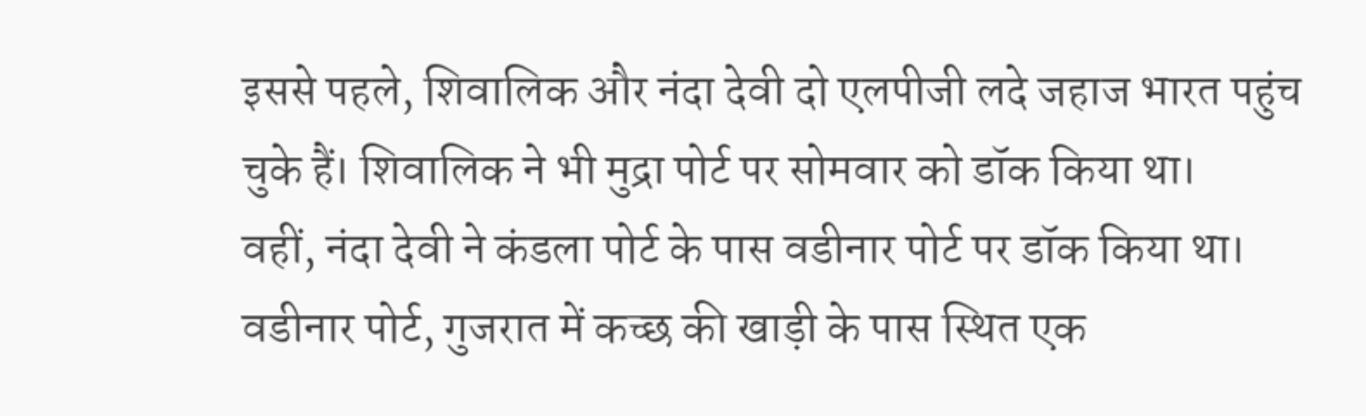इससे पहले, शिवालिक और नंदा देवी दो एलपीजी लदे जहाज भारत पहुंच चुके हैं। शिवालिक ने भी मुद्रा पोर्ट पर सोमवार को डॉक किया था।
वहीं, नंदा देवी ने कंडला पोर्ट के पास वडीनार पोर्ट पर डॉक किया था। वडीनार पोर्ट, गुजरात में कच्छ की खाड़ी के पास स्थित एक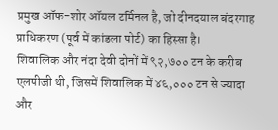प्रमुख ऑफ-शोर ऑयल टर्मिनल है, जो दीनदयाल बंदरगाह प्राधिकरण (पूर्व में कांडला पोर्ट) का हिस्सा है।
शिवालिक और नंदा देवी दोनों में ९२,७०० टन के करीब एलपीजी थी, जिसमें शिवालिक में ४६,००० टन से ज्यादा और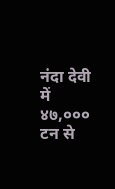नंदा देवी में ४७,००० टन से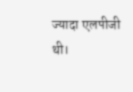ज्यादा एलपीजी थी।